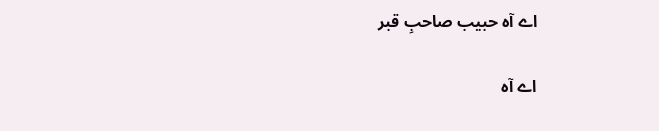اے آہ حبیب صاحبِ قبر

اے آہ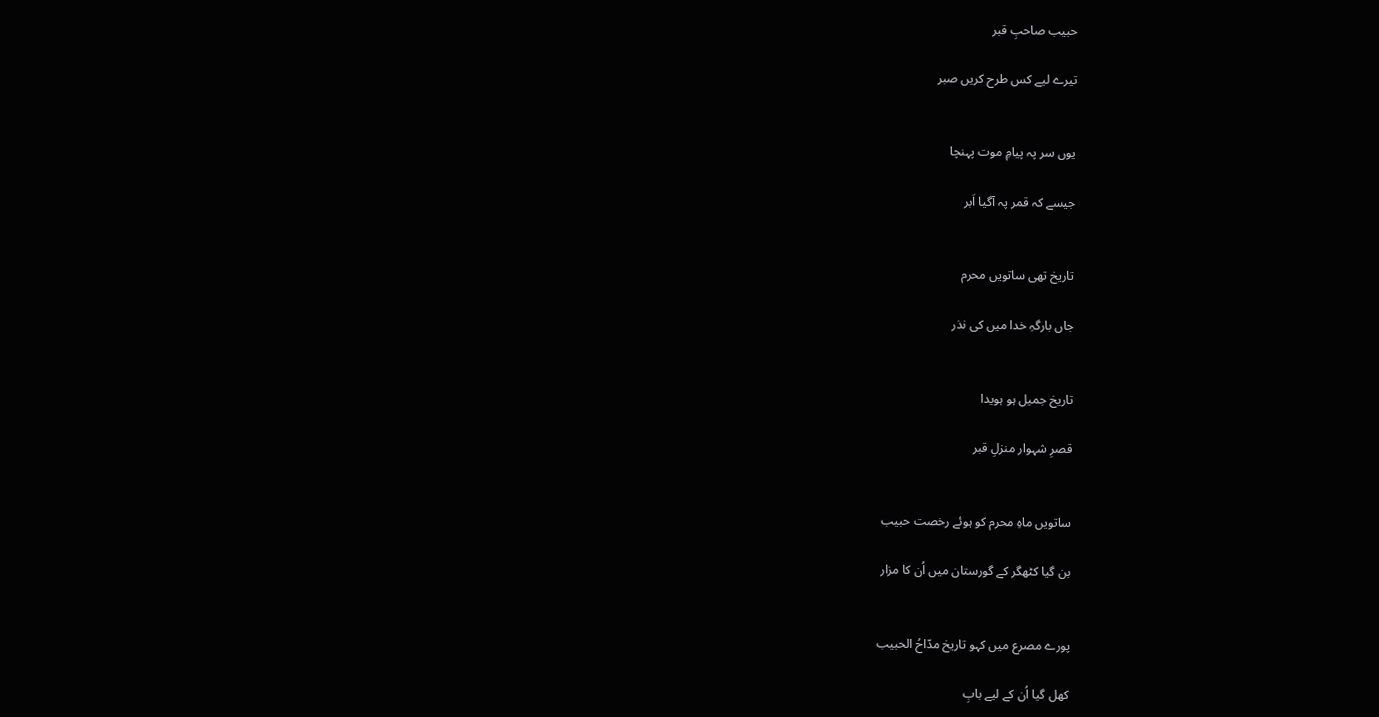حبیب صاحبِ قبر

تیرے لیے کس طرح کریں صبر


یوں سر پہ پیامِ موت پہنچا

جیسے کہ قمر پہ آگیا اَبر


تاریخ تھی ساتویں محرم

جاں بارگہِ خدا میں کی نذر


تاریخ جمیل ہو ہویدا

قصرِ شہوار منزلِ قبر


ساتویں ماہِ محرم کو ہوئے رخصت حبیب

بن گیا کٹھگر کے گورستان میں اُن کا مزار


پورے مصرع میں کہو تاریخ مدّاحُ الحبیب

کھل گیا اُن کے لیے بابِ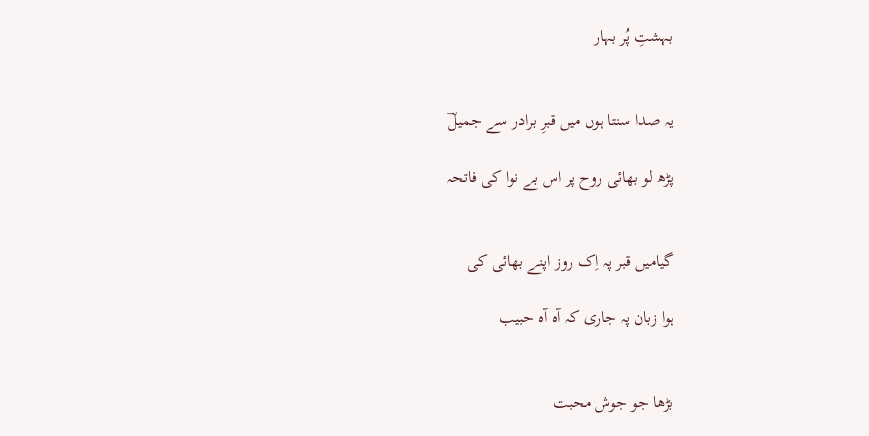بہشتِ پُر بہار


یہ صدا سنتا ہوں میں قبرِ برادر سے جمیلؔ

پڑھ لو بھائی روح پر اس بے نوا کی فاتحہ


گیامیں قبر پہ اِک روز اپنے بھائی کی

ہوا زبان پہ جاری کہ آہ آہ حبیب


بڑھا جو جوش محبت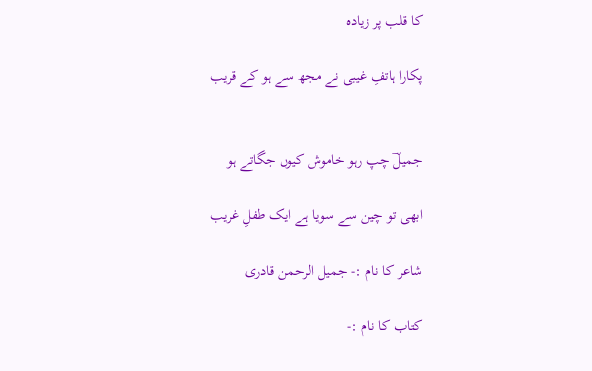کا قلب پر زیادہ

پکارا ہاتفِ غیبی نے مجھ سے ہو کے قریب


جمیلؔ چپ رہو خاموش کیوں جگاتے ہو

ابھی تو چین سے سویا ہے ایک طفلِ غریب

شاعر کا نام :- جمیل الرحمن قادری

کتاب کا نام :-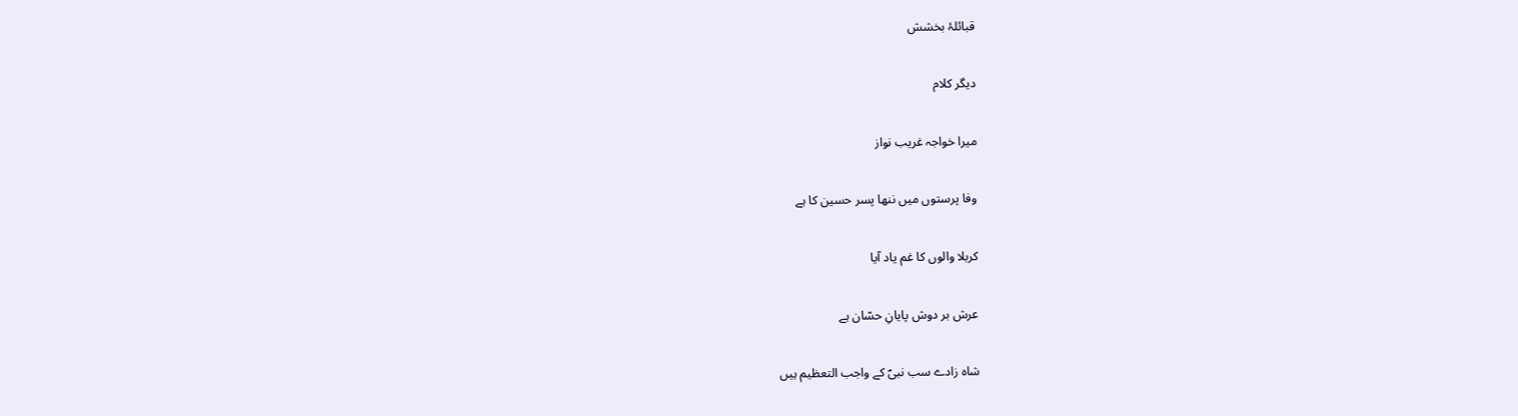قبائلۂ بخشش

دیگر کلام

میرا خواجہ غریب نواز

وفا پرستوں میں ننھا پسر حسین کا ہے

کربلا والوں کا غم یاد آیا

عرش بر دوش پایانِ حسّان ہے

شاہ زادے سب نبیؐ کے واجب التعظیم ہیں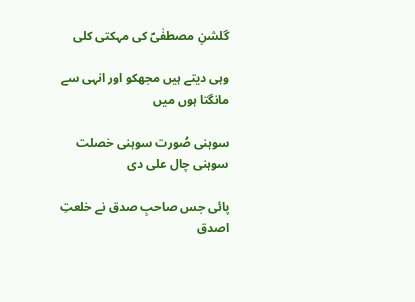گلشنِ مصطفٰیؐ کی مہکتی کلی

وہی دیتے ہیں مجھکو اور انہی سے مانگتا ہوں میں

سوہنی صُورت سوہنی خصلت سوہنی چال علی دی

پائی جس صاحبِ صدق نے خلعتِ اصدق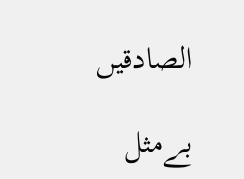الصادقیں

بےمثل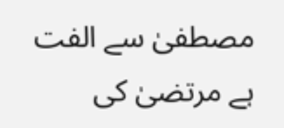مصطفیٰ سے الفت ہے مرتضیٰ کی